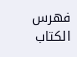فهرس الكتاب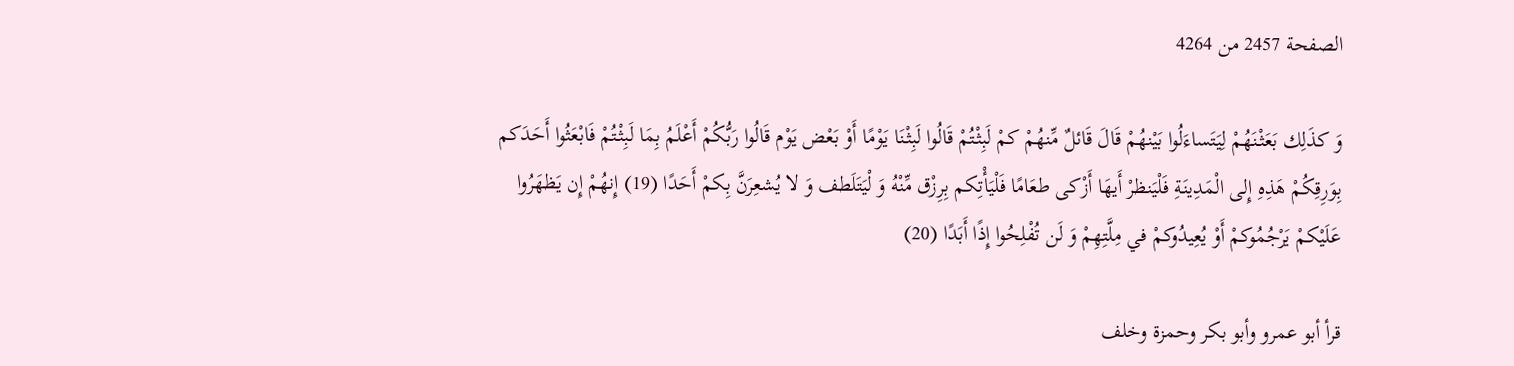الصفحة 2457 من 4264

وَ كذَلِك بَعَثْنَهُمْ لِيَتَساءَلُوا بَيْنهُمْ قَالَ قَائلٌ مِّنهُمْ كمْ لَبِثْتُمْ قَالُوا لَبِثْنَا يَوْمًا أَوْ بَعْض يَوْم قَالُوا رَبُّكُمْ أَعْلَمُ بِمَا لَبِثْتُمْ فَابْعَثُوا أَحَدَكم بِوَرِقِكُمْ هَذِهِ إِلى الْمَدِينَةِ فَلْيَنظرْ أَيهَا أَزْكى طعَامًا فَلْيَأْتِكم بِرِزْق مِّنْهُ وَ لْيَتَلَطف وَ لا يُشعِرَنَّ بِكمْ أَحَدًا (19) إِنهُمْ إِن يَظهَرُوا عَلَيْكمْ يَرْجُمُوكمْ أَوْ يُعِيدُوكمْ في مِلَّتِهِمْ وَ لَن تُفْلِحُوا إِذًا أَبَدًا (20)

قرأ أبو عمرو وأبو بكر وحمزة وخلف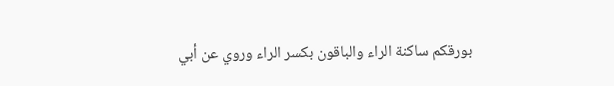بورقكم ساكنة الراء والباقون بكسر الراء وروي عن أبي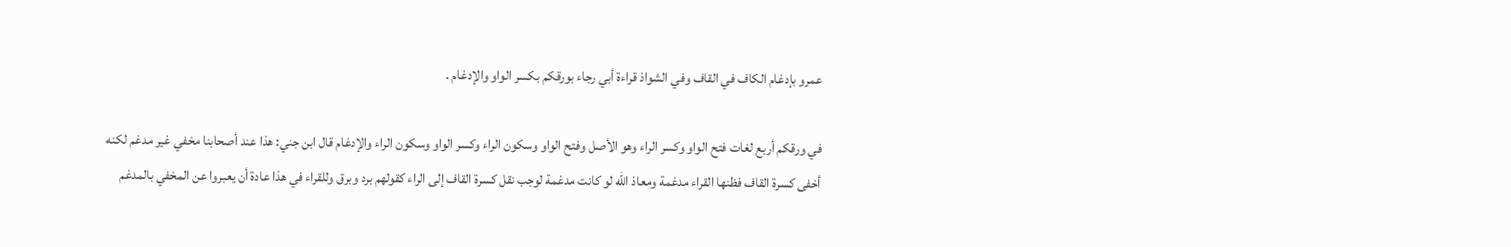عمرو بإدغام الكاف في القاف وفي الشواذ قراءة أبي رجاء بورقكم بكسر الواو والإدغام .

في ورقكم أربع لغات فتح الواو وكسر الراء وهو الأصل وفتح الواو وسكون الراء وكسر الواو وسكون الراء والإدغام قال ابن جني: هذا عند أصحابنا مخفي غير مدغم لكنه أخفى كسرة القاف فظنها القراء مدغمة ومعاذ الله لو كانت مدغمة لوجب نقل كسرة القاف إلى الراء كقولهم برد وبرق وللقراء في هذا عادة أن يعبروا عن المخفي بالمدغم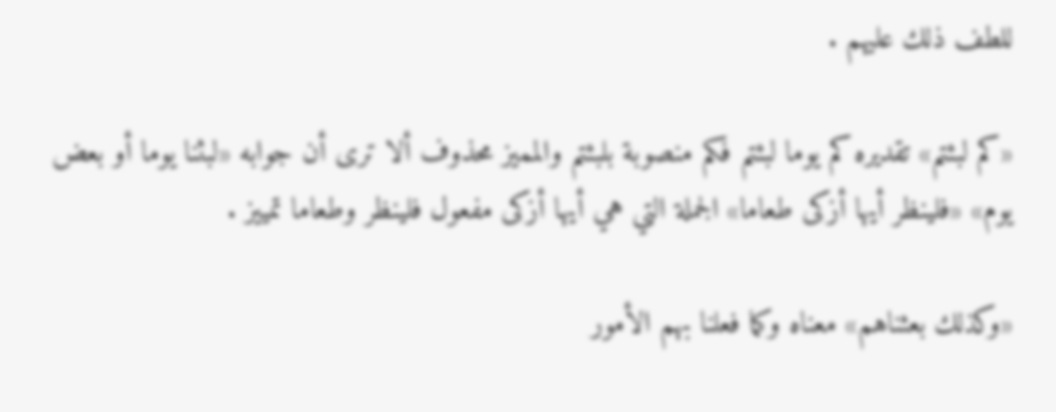للطف ذلك عليهم .

«كم لبثتم» تقديره كم يوما لبثتم فكم منصوبة بلبثتم والمميز محذوف ألا ترى أن جوابه «لبثنا يوما أو بعض يوم» «فلينظر أيها أزكى طعاما» الجملة التي هي أيها أزكى مفعول فلينظر وطعاما تمييز .

«وكذلك بعثناهم» معناه وكما فعلنا بهم الأمور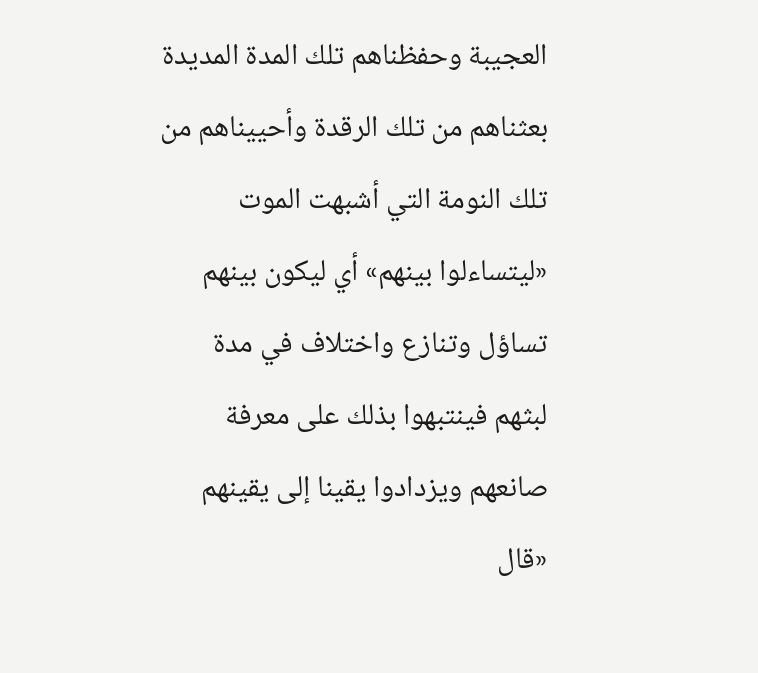العجيبة وحفظناهم تلك المدة المديدة بعثناهم من تلك الرقدة وأحييناهم من تلك النومة التي أشبهت الموت «ليتساءلوا بينهم» أي ليكون بينهم تساؤل وتنازع واختلاف في مدة لبثهم فينتبهوا بذلك على معرفة صانعهم ويزدادوا يقينا إلى يقينهم «قال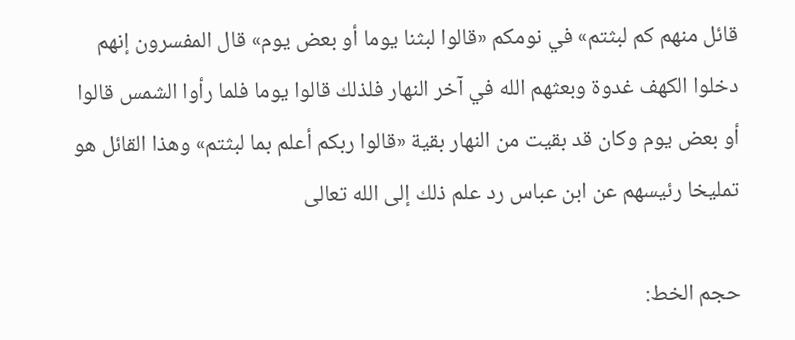قائل منهم كم لبثتم» في نومكم «قالوا لبثنا يوما أو بعض يوم» قال المفسرون إنهم دخلوا الكهف غدوة وبعثهم الله في آخر النهار فلذلك قالوا يوما فلما رأوا الشمس قالوا أو بعض يوم وكان قد بقيت من النهار بقية «قالوا ربكم أعلم بما لبثتم» وهذا القائل هو تمليخا رئيسهم عن ابن عباس رد علم ذلك إلى الله تعالى

حجم الخط: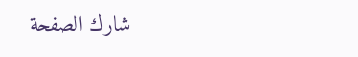شارك الصفحة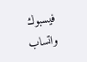فيسبوك واتساب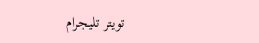تويتر تليجرام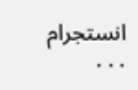انستجرام
. . .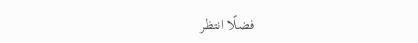فضلًا انتظر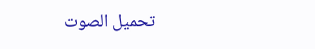تحميل الصوت